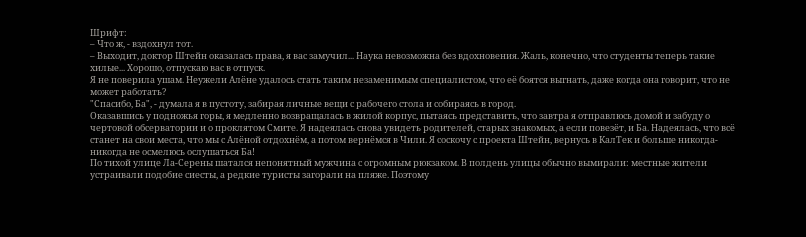Шрифт:
– Что ж, - вздохнул тот.
– Выходит, доктор Штейн оказалась права, я вас замучил... Наука невозможна без вдохновения. Жаль, конечно, что студенты теперь такие хилые... Хорошо, отпускаю вас в отпуск.
Я не поверила ушам. Неужели Алёне удалось стать таким незаменимым специалистом, что её боятся выгнать, даже когда она говорит, что не может работать?
"Спасибо, Ба", - думала я в пустоту, забирая личные вещи с рабочего стола и собираясь в город.
Оказавшись у подножья горы, я медленно возвращалась в жилой корпус, пытаясь представить, что завтра я отправлюсь домой и забуду о чертовой обсерватории и о проклятом Смите. Я надеялась снова увидеть родителей, старых знакомых, а если повезёт, и Ба. Надеялась, что всё станет на свои места, что мы с Алёной отдохнём, а потом вернёмся в Чили. Я соскочу с проекта Штейн, вернусь в КалТек и больше никогда-никогда не осмелюсь ослушаться Ба!
По тихой улице Ла-Серены шатался непонятный мужчина с огромным рюкзаком. В полдень улицы обычно вымирали: местные жители устраивали подобие сиесты, а редкие туристы загорали на пляже. Поэтому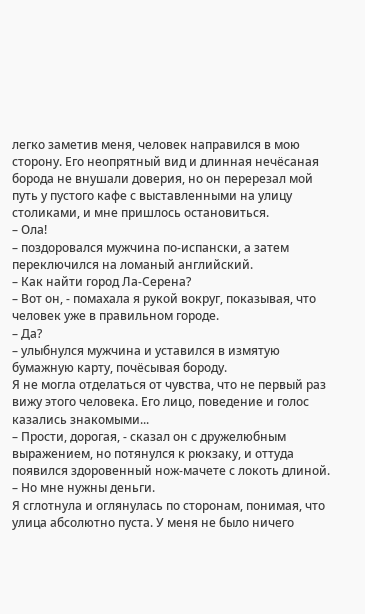легко заметив меня, человек направился в мою сторону. Его неопрятный вид и длинная нечёсаная борода не внушали доверия, но он перерезал мой путь у пустого кафе с выставленными на улицу столиками, и мне пришлось остановиться.
– Ола!
– поздоровался мужчина по-испански, а затем переключился на ломаный английский.
– Как найти город Ла-Серена?
– Вот он, - помахала я рукой вокруг, показывая, что человек уже в правильном городе.
– Да?
– улыбнулся мужчина и уставился в измятую бумажную карту, почёсывая бороду.
Я не могла отделаться от чувства, что не первый раз вижу этого человека. Его лицо, поведение и голос казались знакомыми...
– Прости, дорогая, - сказал он с дружелюбным выражением, но потянулся к рюкзаку, и оттуда появился здоровенный нож-мачете с локоть длиной.
– Но мне нужны деньги.
Я сглотнула и оглянулась по сторонам, понимая, что улица абсолютно пуста. У меня не было ничего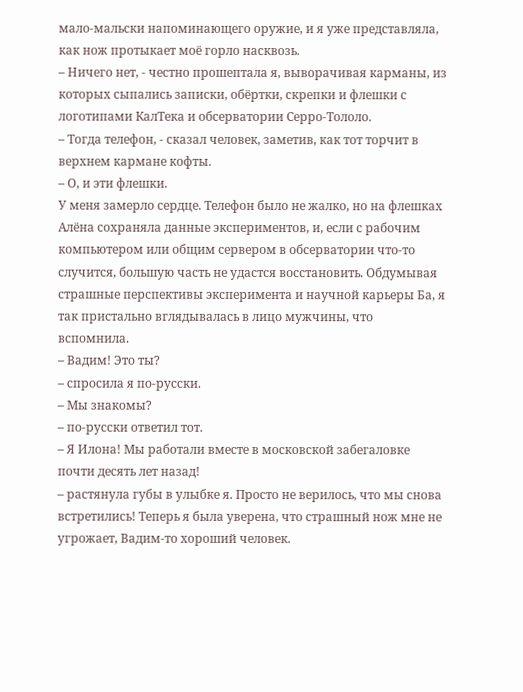мало-мальски напоминающего оружие, и я уже представляла, как нож протыкает моё горло насквозь.
– Ничего нет, - честно прошептала я, выворачивая карманы, из которых сыпались записки, обёртки, скрепки и флешки с логотипами КалТека и обсерватории Серро-Тололо.
– Тогда телефон, - сказал человек, заметив, как тот торчит в верхнем кармане кофты.
– О, и эти флешки.
У меня замерло сердце. Телефон было не жалко, но на флешках Алёна сохраняла данные экспериментов, и, если с рабочим компьютером или общим сервером в обсерватории что-то случится, большую часть не удастся восстановить. Обдумывая страшные перспективы эксперимента и научной карьеры Ба, я так пристально вглядывалась в лицо мужчины, что вспомнила.
– Вадим! Это ты?
– спросила я по-русски.
– Мы знакомы?
– по-русски ответил тот.
– Я Илона! Мы работали вместе в московской забегаловке почти десять лет назад!
– растянула губы в улыбке я. Просто не верилось, что мы снова встретились! Теперь я была уверена, что страшный нож мне не угрожает, Вадим-то хороший человек.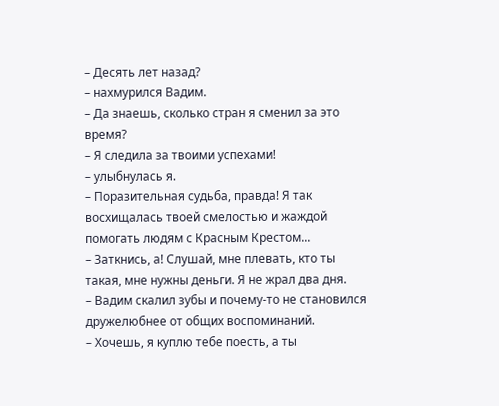– Десять лет назад?
– нахмурился Вадим.
– Да знаешь, сколько стран я сменил за это время?
– Я следила за твоими успехами!
– улыбнулась я.
– Поразительная судьба, правда! Я так восхищалась твоей смелостью и жаждой помогать людям с Красным Крестом...
– Заткнись, а! Слушай, мне плевать, кто ты такая, мне нужны деньги. Я не жрал два дня.
– Вадим скалил зубы и почему-то не становился дружелюбнее от общих воспоминаний.
– Хочешь, я куплю тебе поесть, а ты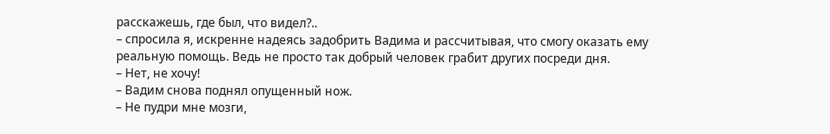расскажешь, где был, что видел?..
– спросила я, искренне надеясь задобрить Вадима и рассчитывая, что смогу оказать ему реальную помощь. Ведь не просто так добрый человек грабит других посреди дня.
– Нет, не хочу!
– Вадим снова поднял опущенный нож.
– Не пудри мне мозги,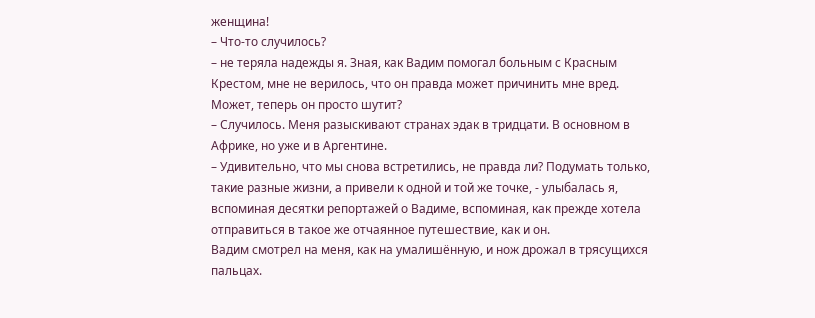женщина!
– Что-то случилось?
– не теряла надежды я. Зная, как Вадим помогал больным с Красным Крестом, мне не верилось, что он правда может причинить мне вред. Может, теперь он просто шутит?
– Случилось. Меня разыскивают странах эдак в тридцати. В основном в Африке, но уже и в Аргентине.
– Удивительно, что мы снова встретились, не правда ли? Подумать только, такие разные жизни, а привели к одной и той же точке, - улыбалась я, вспоминая десятки репортажей о Вадиме, вспоминая, как прежде хотела отправиться в такое же отчаянное путешествие, как и он.
Вадим смотрел на меня, как на умалишённую, и нож дрожал в трясущихся пальцах.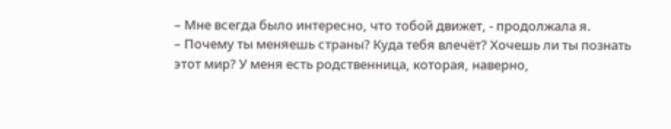– Мне всегда было интересно, что тобой движет, - продолжала я.
– Почему ты меняешь страны? Куда тебя влечёт? Хочешь ли ты познать этот мир? У меня есть родственница, которая, наверно,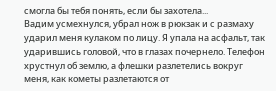смогла бы тебя понять, если бы захотела...
Вадим усмехнулся, убрал нож в рюкзак и с размаху ударил меня кулаком по лицу. Я упала на асфальт, так ударившись головой, что в глазах почернело. Телефон хрустнул об землю, а флешки разлетелись вокруг меня, как кометы разлетаются от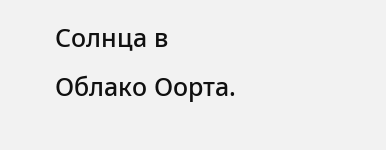Солнца в Облако Оорта.